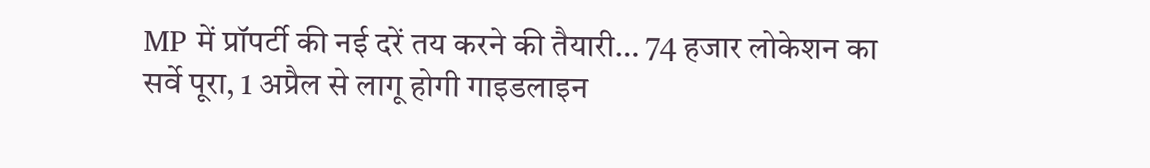MP में प्रॉपर्टी की नई दरें तय करने की तैयारी… 74 हजार लोकेशन का सर्वे पूरा, 1 अप्रैल से लागू होगी गाइडलाइन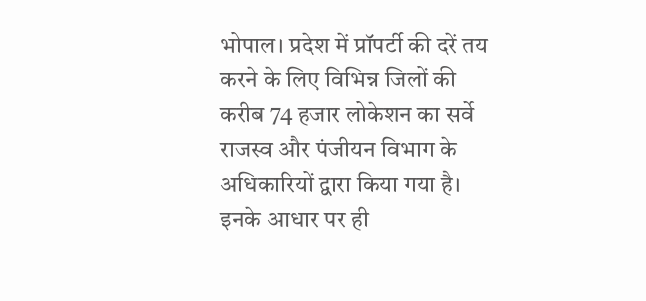भोपाल। प्रदेश में प्रॉपर्टी की दरें तय करने के लिए विभिन्न जिलों की करीब 74 हजार लोकेशन का सर्वे राजस्व और पंजीयन विभाग के अधिकारियों द्वारा किया गया है। इनके आधार पर ही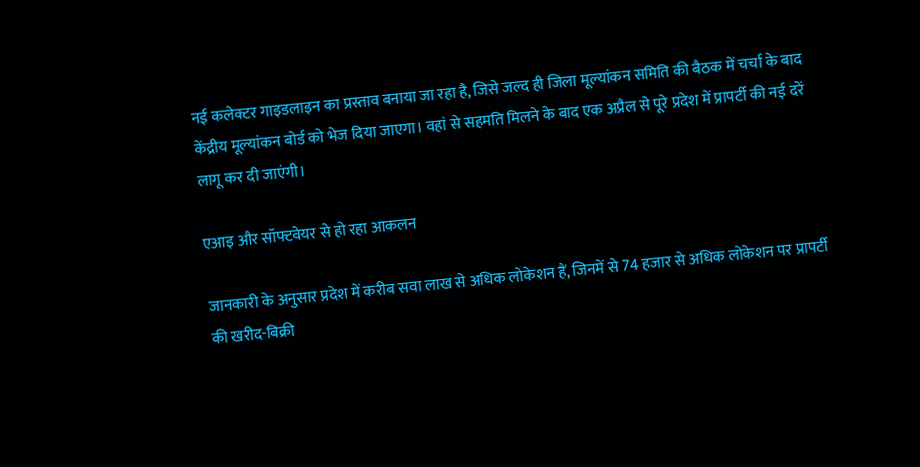नई कलेक्टर गाइडलाइन का प्रस्ताव बनाया जा रहा है, जिसे जल्द ही जिला मूल्यांकन समिति की बैठक में चर्चा के बाद केंद्रीय मूल्यांकन बोर्ड को भेज दिया जाएगा। वहां से सहमति मिलने के बाद एक अप्रैल से पूरे प्रदेश में प्रापर्टी की नई दरें लागू कर दी जाएंगी।

एआइ और सॉफ्टवेयर से हो रहा आकलन

जानकारी के अनुसार प्रदेश में करीब सवा लाख से अधिक लोकेशन हैं, जिनमें से 74 हजार से अधिक लोकेशन पर प्रापर्टी की खरीद-बिक्री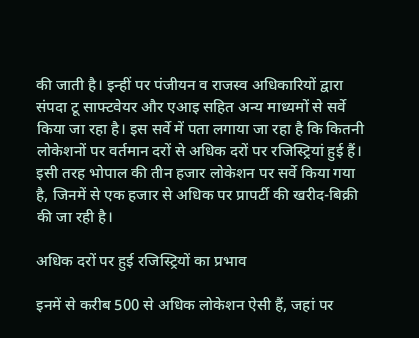की जाती है। इन्हीं पर पंजीयन व राजस्व अधिकारियों द्वारा संपदा टू साफ्टवेयर और एआइ सहित अन्य माध्यमों से सर्वे किया जा रहा है। इस सर्वे में पता लगाया जा रहा है कि कितनी लोकेशनों पर वर्तमान दरों से अधिक दरों पर रजिस्ट्रियां हुई हैं। इसी तरह भोपाल की तीन हजार लोकेशन पर सर्वे किया गया है, जिनमें से एक हजार से अधिक पर प्रापर्टी की खरीद-बिक्री की जा रही है।

अधिक दरों पर हुई रजिस्ट्रियों का प्रभाव

इनमें से करीब 500 से अधिक लोकेशन ऐसी हैं, जहां पर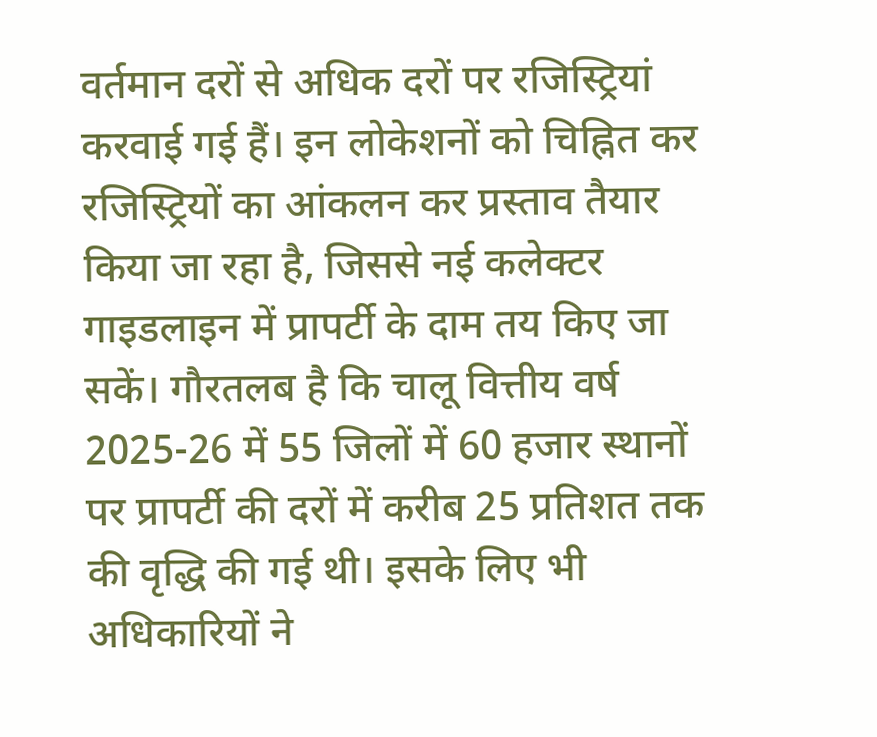वर्तमान दरों से अधिक दरों पर रजिस्ट्रियां करवाई गई हैं। इन लोकेशनों को चिह्नित कर रजिस्ट्रियों का आंकलन कर प्रस्ताव तैयार किया जा रहा है, जिससे नई कलेक्टर गाइडलाइन में प्रापर्टी के दाम तय किए जा सकें। गौरतलब है कि चालू वित्तीय वर्ष 2025-26 में 55 जिलों में 60 हजार स्थानों पर प्रापर्टी की दरों में करीब 25 प्रतिशत तक की वृद्धि की गई थी। इसके लिए भी अधिकारियों ने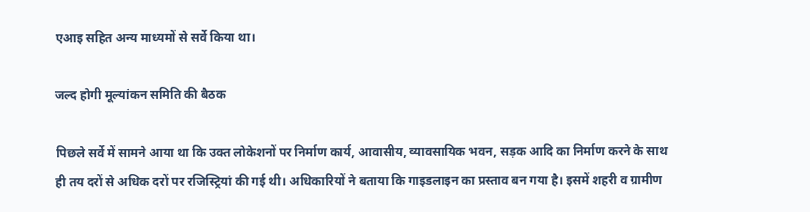एआइ सहित अन्य माध्यमों से सर्वे किया था।

जल्द होगी मूल्यांकन समिति की बैठक

पिछले सर्वे में सामने आया था कि उक्त लोकेशनों पर निर्माण कार्य, आवासीय, व्यावसायिक भवन, सड़क आदि का निर्माण करने के साथ ही तय दरों से अधिक दरों पर रजिस्ट्रियां की गई थी। अधिकारियों ने बताया कि गाइडलाइन का प्रस्ताव बन गया है। इसमें शहरी व ग्रामीण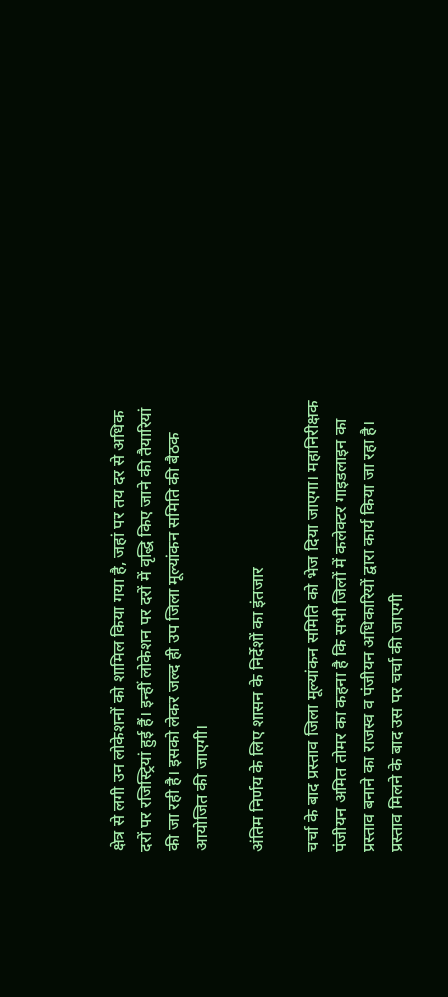क्षेत्र से लगी उन लोकेशनों को शामिल किया गया है, जहां पर तय दर से अधिक दरों पर रजिस्ट्रियां हुई हैं। इन्हीं लोकेशन पर दरों में वृद्धि किए जाने की तैयारियां की जा रही है। इसको लेकर जल्द ही उप जिला मूल्यांकन समिति की बैठक आयोजित की जाएगी।

अंतिम निर्णय के लिए शासन के निर्देशों का इंतजार

चर्चा के बाद प्रस्ताव जिला मूल्यांकन समिति को भेज दिया जाएगा। महानिरीक्षक पंजीयन अमित तोमर का कहना है कि सभी जिलों में कलेक्टर गाइडलाइन का प्रस्ताव बनाने का राजस्व व पंजीयन अधिकारियों द्वारा कार्य किया जा रहा है। प्रस्ताव मिलने के बाद उस पर चर्चा की जाएगी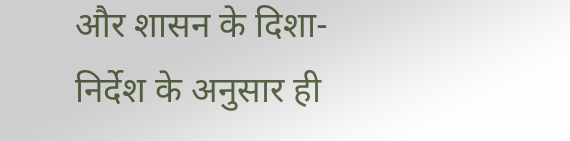और शासन के दिशा-निर्देश के अनुसार ही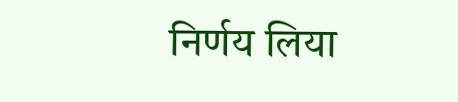निर्णय लिया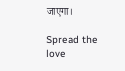जाएगा।

Spread the love